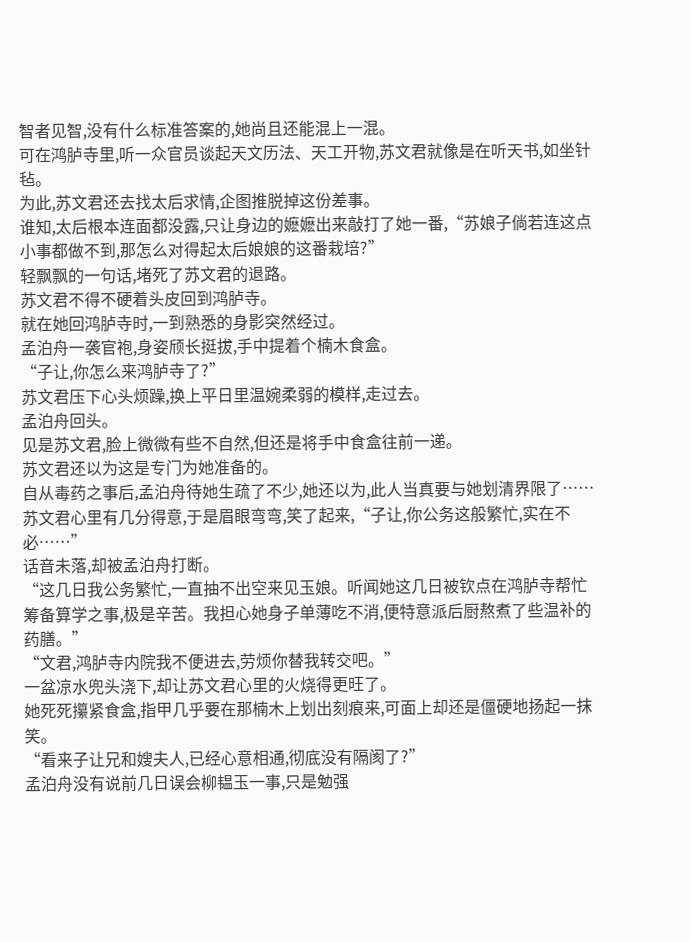智者见智,没有什么标准答案的,她尚且还能混上一混。
可在鸿胪寺里,听一众官员谈起天文历法、天工开物,苏文君就像是在听天书,如坐针毡。
为此,苏文君还去找太后求情,企图推脱掉这份差事。
谁知,太后根本连面都没露,只让身边的嬷嬷出来敲打了她一番,“苏娘子倘若连这点小事都做不到,那怎么对得起太后娘娘的这番栽培?”
轻飘飘的一句话,堵死了苏文君的退路。
苏文君不得不硬着头皮回到鸿胪寺。
就在她回鸿胪寺时,一到熟悉的身影突然经过。
孟泊舟一袭官袍,身姿颀长挺拔,手中提着个楠木食盒。
“子让,你怎么来鸿胪寺了?”
苏文君压下心头烦躁,换上平日里温婉柔弱的模样,走过去。
孟泊舟回头。
见是苏文君,脸上微微有些不自然,但还是将手中食盒往前一递。
苏文君还以为这是专门为她准备的。
自从毒药之事后,孟泊舟待她生疏了不少,她还以为,此人当真要与她划清界限了……
苏文君心里有几分得意,于是眉眼弯弯,笑了起来,“子让,你公务这般繁忙,实在不必……”
话音未落,却被孟泊舟打断。
“这几日我公务繁忙,一直抽不出空来见玉娘。听闻她这几日被钦点在鸿胪寺帮忙筹备算学之事,极是辛苦。我担心她身子单薄吃不消,便特意派后厨熬煮了些温补的药膳。”
“文君,鸿胪寺内院我不便进去,劳烦你替我转交吧。”
一盆凉水兜头浇下,却让苏文君心里的火烧得更旺了。
她死死攥紧食盒,指甲几乎要在那楠木上划出刻痕来,可面上却还是僵硬地扬起一抹笑。
“看来子让兄和嫂夫人,已经心意相通,彻底没有隔阂了?”
孟泊舟没有说前几日误会柳韫玉一事,只是勉强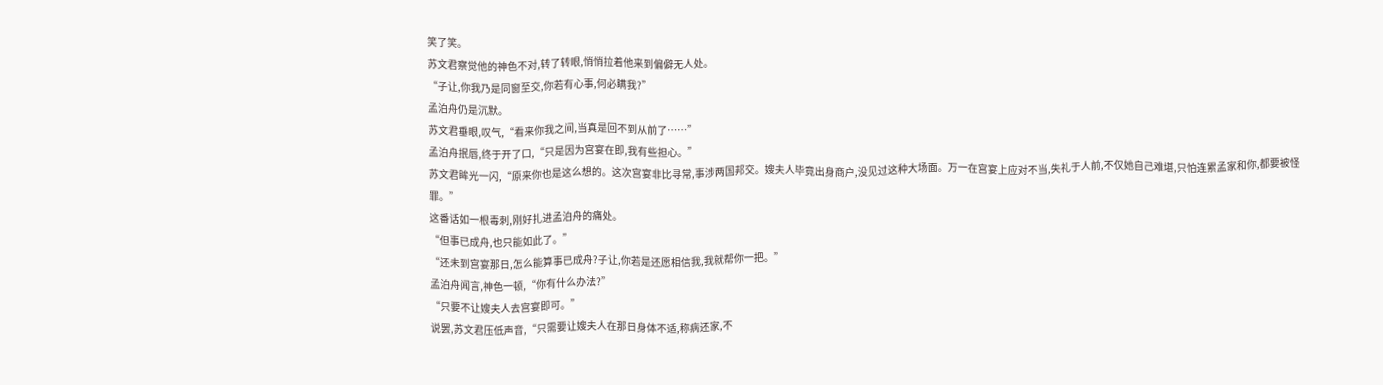笑了笑。
苏文君察觉他的神色不对,转了转眼,悄悄拉着他来到偏僻无人处。
“子让,你我乃是同窗至交,你若有心事,何必瞒我?”
孟泊舟仍是沉默。
苏文君垂眼,叹气,“看来你我之间,当真是回不到从前了……”
孟泊舟抿唇,终于开了口,“只是因为宫宴在即,我有些担心。”
苏文君眸光一闪,“原来你也是这么想的。这次宫宴非比寻常,事涉两国邦交。嫂夫人毕竟出身商户,没见过这种大场面。万一在宫宴上应对不当,失礼于人前,不仅她自己难堪,只怕连累孟家和你,都要被怪罪。”
这番话如一根毒刺,刚好扎进孟泊舟的痛处。
“但事已成舟,也只能如此了。”
“还未到宫宴那日,怎么能算事已成舟?子让,你若是还愿相信我,我就帮你一把。”
孟泊舟闻言,神色一顿,“你有什么办法?”
“只要不让嫂夫人去宫宴即可。”
说罢,苏文君压低声音,“只需要让嫂夫人在那日身体不适,称病还家,不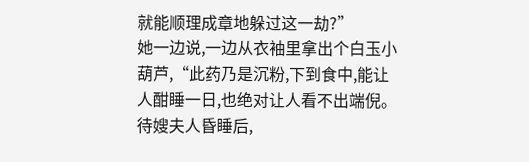就能顺理成章地躲过这一劫?”
她一边说,一边从衣袖里拿出个白玉小葫芦,“此药乃是沉粉,下到食中,能让人酣睡一日,也绝对让人看不出端倪。待嫂夫人昏睡后,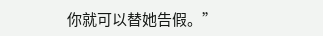你就可以替她告假。”